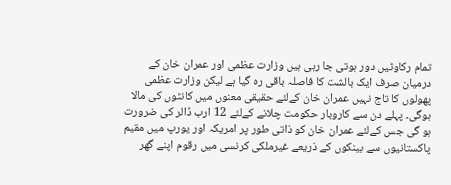تمام رکاوٹیں دور ہوتی جا رہی ہیں وزارت عظمی اور عمران خان کے درمیان صرف ایک بالشت کا فاصلہ باقی رہ گیا ہے لیکن وزارت عظمی پھولوں کا تاج نہیں عمران خان کےلئے حقیقی معنوں میں کانٹوں کی مالا ہوگی۔ پہلے دن سے کاروبار حکومت چلانے کےلئے 12 ارب ڈالر کی ضرورت ہو گی جس کےلئے عمران خان کو ذاتی طور پر امریکہ اور یورپ میں مقیم پاکستانیوں سے بینکوں کے ذریعے غیرملکی کرنسی میں رقوم اپنے گھر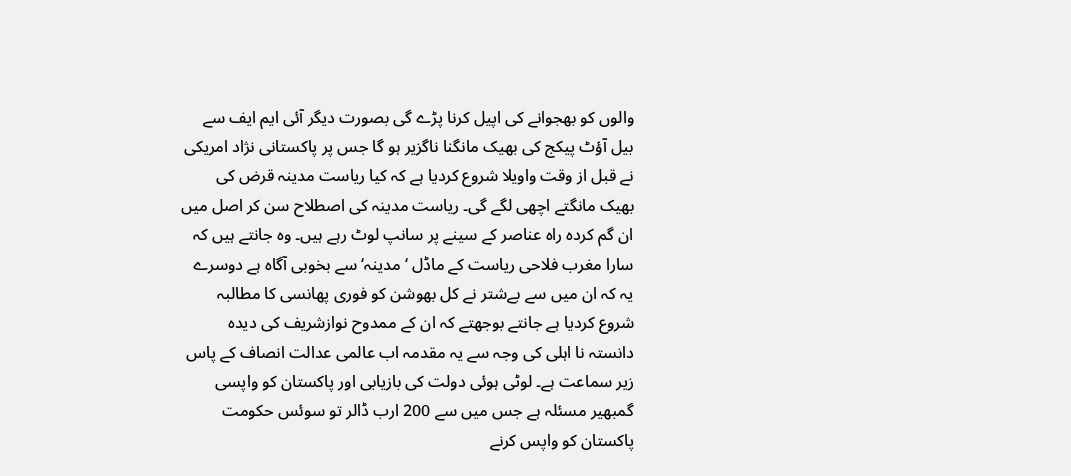والوں کو بھجوانے کی اپیل کرنا پڑے گی بصورت دیگر آئی ایم ایف سے بیل آؤٹ پیکج کی بھیک مانگنا ناگزیر ہو گا جس پر پاکستانی نژاد امریکی نے قبل از وقت واویلا شروع کردیا ہے کہ کیا ریاست مدینہ قرض کی بھیک مانگتے اچھی لگے گی۔ ریاست مدینہ کی اصطلاح سن کر اصل میں ان گم کردہ راہ عناصر کے سینے پر سانپ لوٹ رہے ہیں۔ وہ جانتے ہیں کہ سارا مغرب فلاحی ریاست کے ماڈل ‘ مدینہ‘ سے بخوبی آگاہ ہے دوسرے یہ کہ ان میں سے بےشتر نے کل بھوشن کو فوری پھانسی کا مطالبہ شروع کردیا ہے جانتے بوجھتے کہ ان کے ممدوح نوازشریف کی دیدہ دانستہ نا اہلی کی وجہ سے یہ مقدمہ اب عالمی عدالت انصاف کے پاس زیر سماعت ہے۔ لوٹی ہوئی دولت کی بازیابی اور پاکستان کو واپسی گمبھیر مسئلہ ہے جس میں سے 200 ارب ڈالر تو سوئس حکومت پاکستان کو واپس کرنے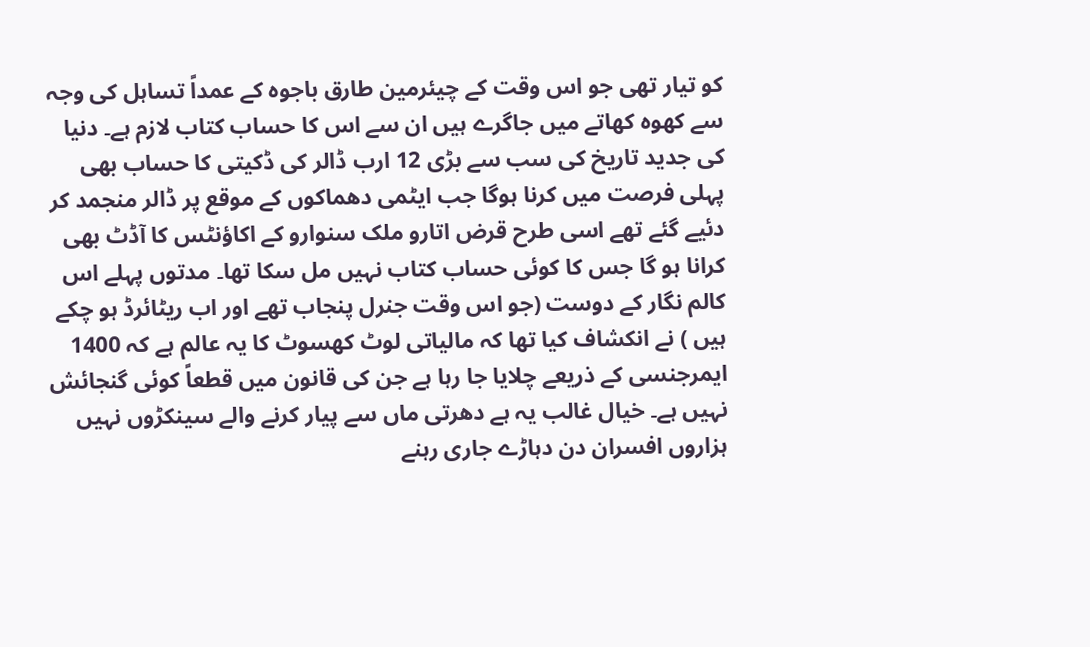کو تیار تھی جو اس وقت کے چیئرمین طارق باجوہ کے عمداً تساہل کی وجہ سے کھوہ کھاتے میں جاگرے ہیں ان سے اس کا حساب کتاب لازم ہے۔ دنیا کی جدید تاریخ کی سب سے بڑی 12 ارب ڈالر کی ڈکیتی کا حساب بھی پہلی فرصت میں کرنا ہوگا جب ایٹمی دھماکوں کے موقع پر ڈالر منجمد کر دئیے گئے تھے اسی طرح قرض اتارو ملک سنوارو کے اکاؤنٹس کا آڈٹ بھی کرانا ہو گا جس کا کوئی حساب کتاب نہیں مل سکا تھا۔ مدتوں پہلے اس کالم نگار کے دوست (جو اس وقت جنرل پنجاب تھے اور اب ریٹائرڈ ہو چکے ہیں ) نے انکشاف کیا تھا کہ مالیاتی لوٹ کھسوٹ کا یہ عالم ہے کہ 1400 ایمرجنسی کے ذریعے چلایا جا رہا ہے جن کی قانون میں قطعاً کوئی گنجائش نہیں ہے۔ خیال غالب یہ ہے دھرتی ماں سے پیار کرنے والے سینکڑوں نہیں ہزاروں افسران دن دہاڑے جاری رہنے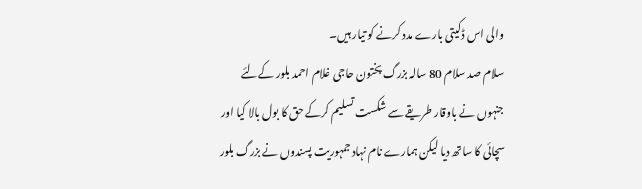والی اس ڈکیتی بارے مدد کرنے کو تیار ہیں۔
سلام صد سلام 80 سالہ بزرگ پختون حاجی غلام احمد بلور کےلئے جنہوں نے باوقار طریقے سے شکست تسلیم کرکے حق کا بول بالا کیا اور سچائی کا ساتھ دیا لیکن ہمارے نام نہاد جمہوریت پسندوں نے بزرگ بلور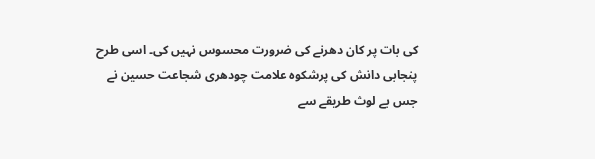کی بات پر کان دھرنے کی ضرورت محسوس نہیں کی۔ اسی طرح پنجابی دانش کی پرشکوہ علامت چودھری شجاعت حسین نے جس بے لوث طریقے سے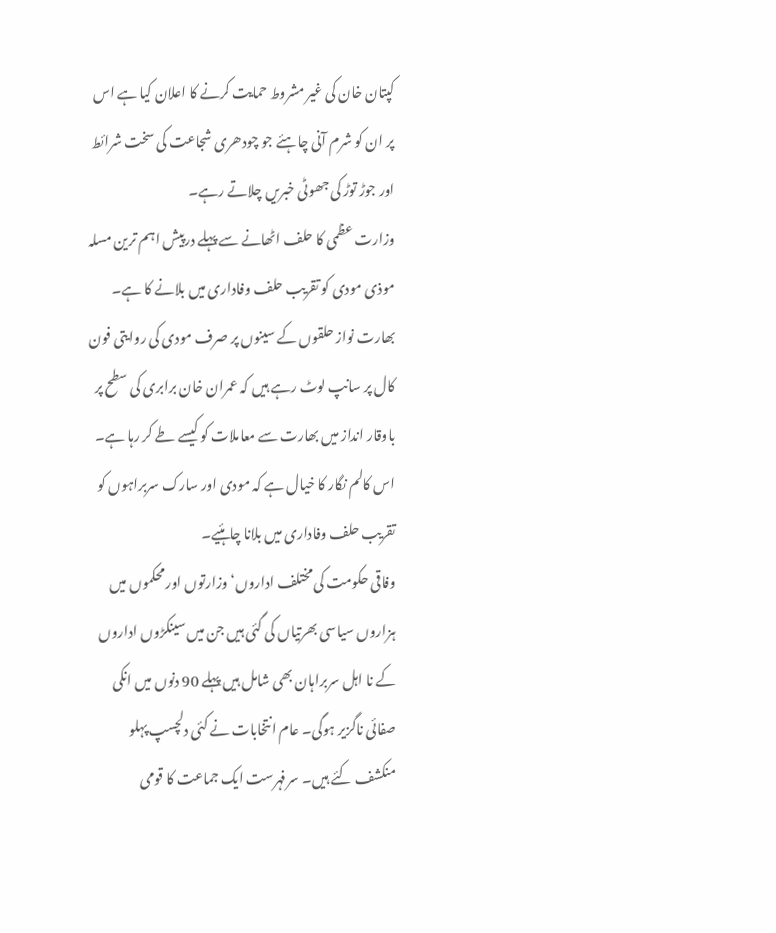کپتان خان کی غیر مشروط حمایت کرنے کا اعلان کیا ہے اس پر ان کو شرم آنی چاہئے جو چودھری شجاعت کی سخت شرائط اور جوڑ توڑ کی جھوٹی خبریں چلاتے رہے۔
وزارت عظمی کا حلف اٹھانے سے پہلے درپیش اہم ترین مسلہ موذی مودی کو تقریب حلف وفاداری میں بلانے کا ہے۔ بھارت نواز حلقوں کے سینوں پر صرف مودی کی روایتی فون کال پر سانپ لوٹ رہے ہیں کہ عمران خان برابری کی سطح پر باوقار انداز میں بھارت سے معاملات کو کیسے طے کر رہا ہے۔ اس کالم نگار کا خیال ہے کہ مودی اور سارک سربراہوں کو تقریب حلف وفاداری میں بلانا چاہئیے۔
وفاقی حکومت کی مختلف اداروں‘وزارتوں اور محکموں میں ہزاروں سیاسی بھرتیاں کی گئی ہیں جن میں سینکڑوں اداروں کے نا اہل سربراہان بھی شامل ہیں پہلے 90 دنوں میں انکی صفائی ناگزیر ہوگی۔ عام انتخابات نے کئی دلچسپ پہلو منکشف کئے ہیں۔ سرفہرست ایک جماعت کا قومی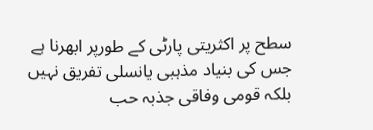سطح پر اکثریتی پارٹی کے طورپر ابھرنا ہے جس کی بنیاد مذہبی یانسلی تفریق نہیں بلکہ قومی وفاقی جذبہ حب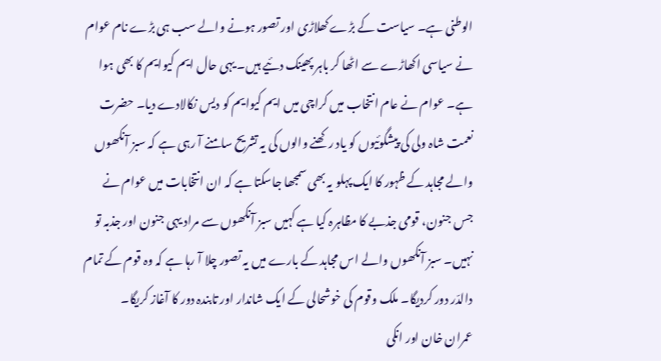الوطنی ہے۔ سیاست کے بڑے کھلاڑی اور تصور ہونے والے سب ہی بڑے نام عوام نے سیاسی اکھاڑے سے اٹھا کر باہر پھینک دئیے ہیں۔ یہی حال ایم کیوایم کا بھی ہوا ہے۔ عوام نے عام انتخاب میں کراچی میں ایم کیوایم کو دیس نکالادے دیا۔ حضرت نعمت شاہ ولی کی پیشگوئیوں کو یاد رکھنے والوں کی یہ تشریح سامنے آ رہی ہے کہ سبز آنکھوں والے مجاہد کے ظہور کا ایک پہلو یہ بھی سمجھا جاسکتا ہے کہ ان انتخابات میں عوام نے جس جنون، قومی جذبے کا مظاہرہ کیا ہے کہیں سبز آنکھوں سے مراد یہی جنون اور جذبہ تو نہیں۔ سبز آنکھوں والے اس مجاہد کے بارے میں یہ تصور چلا آ رہا ہے کہ وہ قوم کے تمام دالدّر دور کردیگا۔ ملک وقوم کی خوشحالی کے ایک شاندار اور تابندہ دور کا آغاز کریگا۔
عمران خان اور انکی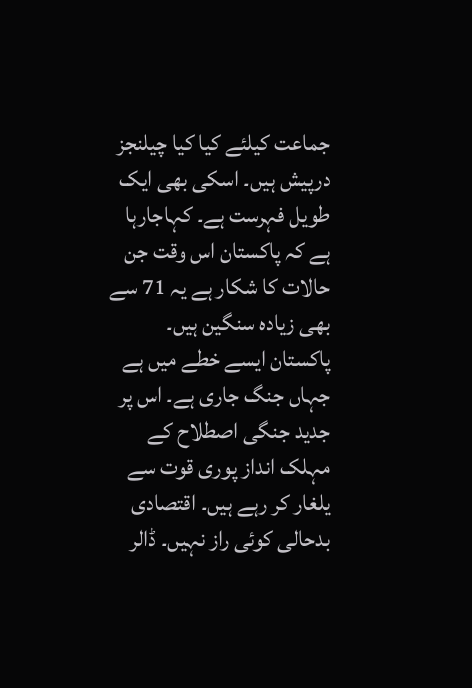جماعت کیلئے کیا کیا چیلنجز درپیش ہیں۔ اسکی بھی ایک طویل فہرست ہے۔ کہاجارہا ہے کہ پاکستان اس وقت جن حالات کا شکار ہے یہ 71 سے بھی زیادہ سنگین ہیں۔ پاکستان ایسے خطے میں ہے جہاں جنگ جاری ہے۔ اس پر جدید جنگی اصطلاح کے مہلک انداز پوری قوت سے یلغار کر رہے ہیں۔ اقتصادی بدحالی کوئی راز نہیں۔ ڈالر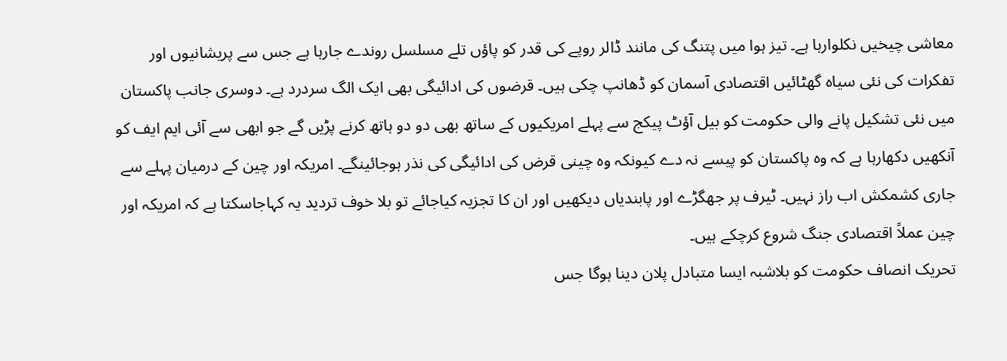معاشی چیخیں نکلوارہا ہے۔ تیز ہوا میں پتنگ کی مانند ڈالر روپے کی قدر کو پاؤں تلے مسلسل روندے جارہا ہے جس سے پریشانیوں اور تفکرات کی نئی سیاہ گھٹائیں اقتصادی آسمان کو ڈھانپ چکی ہیں۔ قرضوں کی ادائیگی بھی ایک الگ سردرد ہے۔ دوسری جانب پاکستان میں نئی تشکیل پانے والی حکومت کو بیل آؤٹ پیکج سے پہلے امریکیوں کے ساتھ بھی دو دو ہاتھ کرنے پڑیں گے جو ابھی سے آئی ایم ایف کو آنکھیں دکھارہا ہے کہ وہ پاکستان کو پیسے نہ دے کیونکہ وہ چینی قرض کی ادائیگی کی نذر ہوجائینگے۔ امریکہ اور چین کے درمیان پہلے سے جاری کشمکش اب راز نہیں۔ ٹیرف پر جھگڑے اور پابندیاں دیکھیں اور ان کا تجزیہ کیاجائے تو بلا خوف تردید یہ کہاجاسکتا ہے کہ امریکہ اور چین عملاً اقتصادی جنگ شروع کرچکے ہیں۔
تحریک انصاف حکومت کو بلاشبہ ایسا متبادل پلان دینا ہوگا جس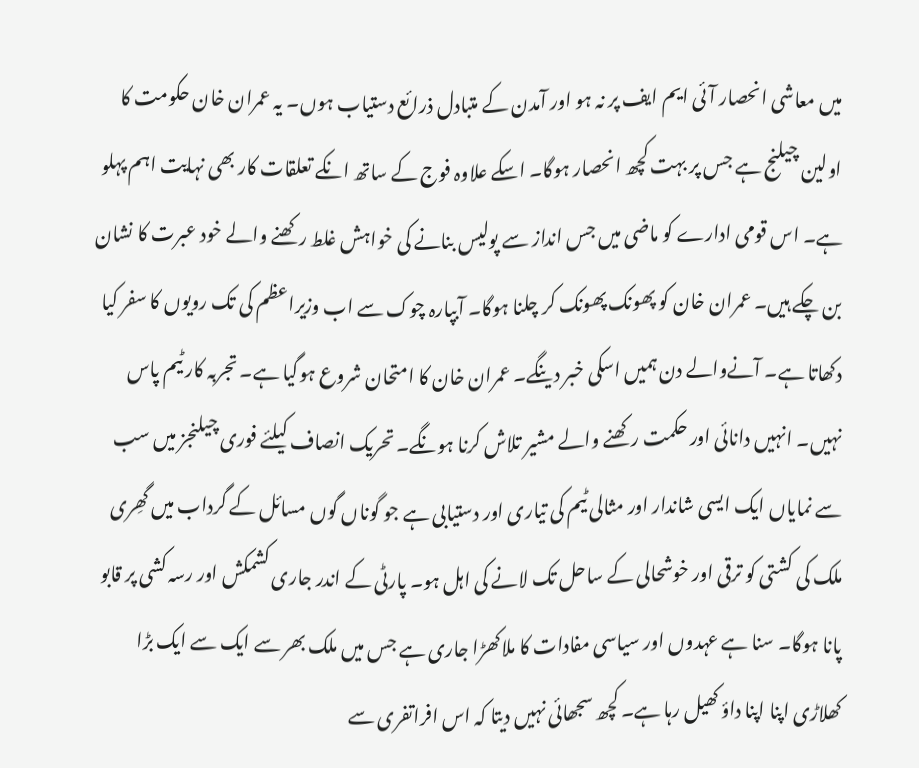میں معاشی انحصار آئی ایم ایف پر نہ ہو اور آمدن کے متبادل ذرائع دستیاب ہوں۔ یہ عمران خان حکومت کا اولین چیلنج ہے جس پر بہت کچھ انحصار ہوگا۔ اسکے علاوہ فوج کے ساتھ انکے تعلقات کار بھی نہایت اہم پہلو ہے۔ اس قومی ادارے کو ماضی میں جس انداز سے پولیس بنانے کی خواہش غلط رکھنے والے خود عبرت کا نشان بن چکے ہیں۔ عمران خان کو پھونک پھونک کر چلنا ہوگا۔ آبپارہ چوک سے اب وزیراعظم کی تک رویوں کا سفر کیا دکھاتا ہے۔ آنےوالے دن ہمیں اسکی خبر دینگے۔ عمران خان کا امتحان شروع ہوگیا ہے۔ تجربہ کار ٹیم پاس نہیں۔ انہیں دانائی اور حکمت رکھنے والے مشیر تلاش کرنا ہونگے۔ تحریک انصاف کیلئے فوری چیلنجز میں سب سے نمایاں ایک ایسی شاندار اور مثالی ٹیم کی تیاری اور دستیابی ہے جو گوناں گوں مسائل کے گرداب میں گھِری ملک کی کشتی کو ترقی اور خوشحالی کے ساحل تک لانے کی اہل ہو۔ پارٹی کے اندر جاری کشمکش اور رسہ کشی پر قابو پانا ہوگا۔ سنا ہے عہدوں اور سیاسی مفادات کا ملاکھڑا جاری ہے جس میں ملک بھر سے ایک سے ایک بڑا کھلاڑی اپنا اپنا داؤ کھیل رہا ہے۔ کچھ سجھائی نہیں دیتا کہ اس افراتفری سے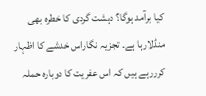کیا برآمد ہوگا؟ دہشت گردی کا خطرہ بھی منڈلارہا ہے۔ تجزیہ نگاراس خدشے کا اظہار کرررہے ہیں کہ اس عفریت کا دوبارہ حملہ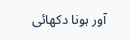آور ہونا دکھائی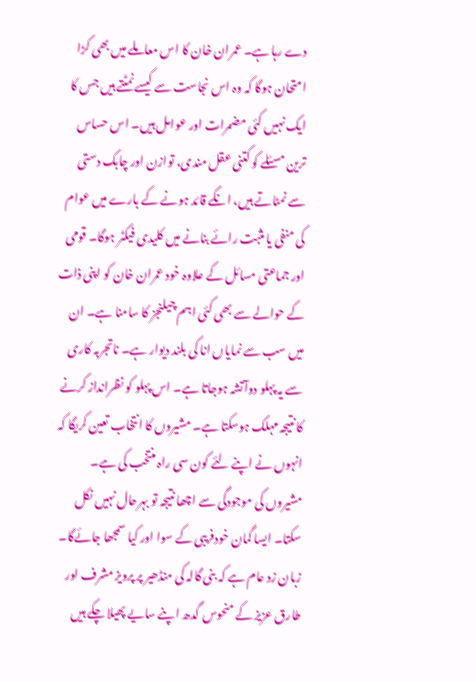دے رہا ہے۔ عمران خان کا اس معاملے میں بھی کڑا امتحان ہوگا کہ وہ اس نجاست سے کیسے نمٹتے ہیں جس کا ایک نہیں کئی مضمرات اور عوامل ہیں۔ اس حساس ترین مسئلے کو کتنی عقل مندی، توازن اور چابک دستی سے نمٹاتے ہیں، انکے قائد ہونے کے بارے میں عوام کی منفی یا مثبت رائے بنانے میں کلیدی فیکٹر ہوگا۔ قومی اور جماعتی مسائل کے علاوہ خود عمران خان کو اپنی ذات کے حوالے سے بھی کئی اہم چیلنجز کا سامنا ہے۔ ان میں سب سے نمایاں انا کی بلند دیوار ہے۔ ناتجربہ کاری سے یہ پہلو دوآتشہ ہوجاتا ہے۔ اس پہلو کو نظرانداز کرنے کا نتیجہ مہلک ہوسکتا ہے۔ مشیروں کا انتخاب تعین کریگا کہ انہوں نے اپنے لئے کون سی راہ منتخب کی ہے۔ مشیروں کی موجودگی سے اچھا نتیجہ تو بہرحال نہیں نکل سکتا۔ ایسا گمان خودفریبی کے سوا اور کیا سمجھا جائےگا۔ زبان زد عام ہے کہ بنی گالہ کی منڈھیر پر پرویز مشرف اور طارق عزیز کے منحوس گدھ اپنے سایے پھیلا چکے ہیں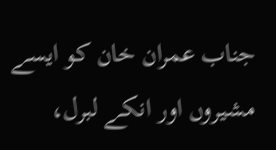جناب عمران خان کو ایسے مشیروں اور انکے لبرل،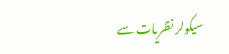سیکولر نظریات سے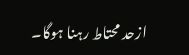ازحد محتاط رہنا ہوگا۔